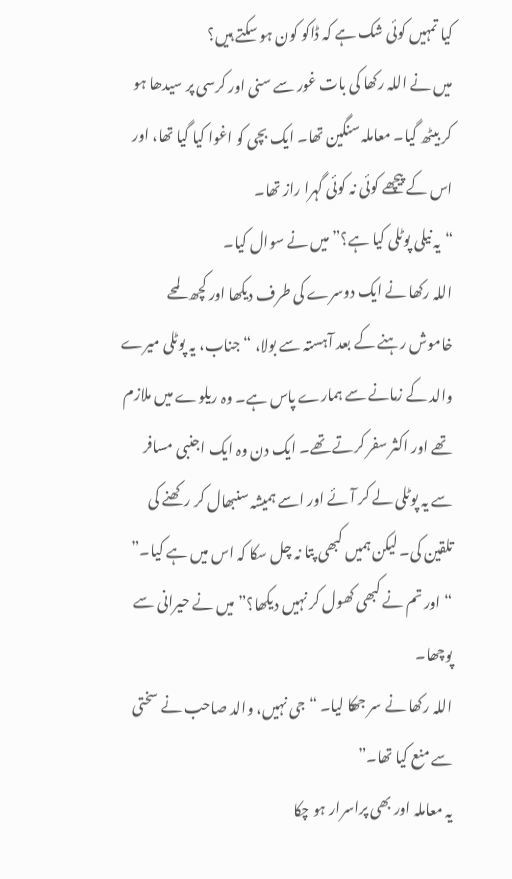کیا تمہیں کوئی شک ہے کہ ڈاکو کون ہو سکتے ہیں؟
میں نے اللہ رکھا کی بات غور سے سنی اور کرسی پر سیدھا ہو کر بیٹھ گیا۔ معاملہ سنگین تھا۔ ایک بچی کو اغوا کیا گیا تھا، اور اس کے پیچھے کوئی نہ کوئی گہرا راز تھا۔
“یہ نیلی پوٹلی کیا ہے؟” میں نے سوال کیا۔
اللہ رکھا نے ایک دوسرے کی طرف دیکھا اور کچھ لمحے خاموش رہنے کے بعد آہستہ سے بولا، “جناب، یہ پوٹلی میرے والد کے زمانے سے ہمارے پاس ہے۔ وہ ریلوے میں ملازم تھے اور اکثر سفر کرتے تھے۔ ایک دن وہ ایک اجنبی مسافر سے یہ پوٹلی لے کر آئے اور اسے ہمیشہ سنبھال کر رکھنے کی تلقین کی۔ لیکن ہمیں کبھی پتا نہ چل سکا کہ اس میں ہے کیا۔”
“اور تم نے کبھی کھول کر نہیں دیکھا؟” میں نے حیرانی سے پوچھا۔
اللہ رکھا نے سر جھکا لیا۔ “جی نہیں، والد صاحب نے سختی سے منع کیا تھا۔”
یہ معاملہ اور بھی پراسرار ہو چکا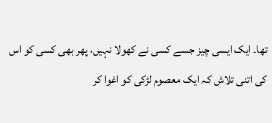تھا۔ ایک ایسی چیز جسے کسی نے کھولا نہیں، پھر بھی کسی کو اس کی اتنی تلاش کہ ایک معصوم لڑکی کو اغوا کر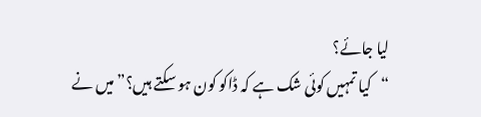لیا جائے؟
“کیا تمہیں کوئی شک ہے کہ ڈاکو کون ہو سکتے ہیں؟” میں نے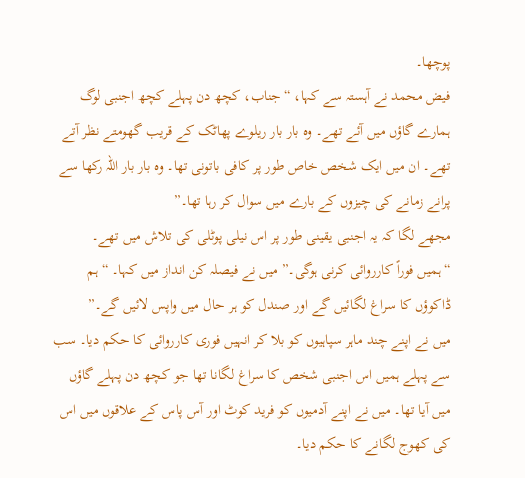پوچھا۔
فیض محمد نے آہستہ سے کہا، “جناب، کچھ دن پہلے کچھ اجنبی لوگ ہمارے گاؤں میں آئے تھے۔ وہ بار بار ریلوے پھاٹک کے قریب گھومتے نظر آتے تھے۔ ان میں ایک شخص خاص طور پر کافی باتونی تھا۔ وہ بار بار اللہ رکھا سے پرانے زمانے کی چیزوں کے بارے میں سوال کر رہا تھا۔”
مجھے لگا کہ یہ اجنبی یقینی طور پر اس نیلی پوٹلی کی تلاش میں تھے۔
“ہمیں فوراً کارروائی کرنی ہوگی۔” میں نے فیصلہ کن انداز میں کہا۔ “ہم ڈاکوؤں کا سراغ لگائیں گے اور صندل کو ہر حال میں واپس لائیں گے۔”
میں نے اپنے چند ماہر سپاہیوں کو بلا کر انہیں فوری کارروائی کا حکم دیا۔ سب سے پہلے ہمیں اس اجنبی شخص کا سراغ لگانا تھا جو کچھ دن پہلے گاؤں میں آیا تھا۔ میں نے اپنے آدمیوں کو فرید کوٹ اور آس پاس کے علاقوں میں اس کی کھوج لگانے کا حکم دیا۔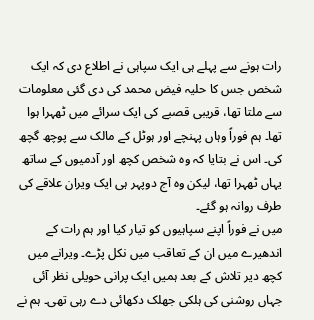رات ہونے سے پہلے ہی ایک سپاہی نے اطلاع دی کہ ایک شخص جس کا حلیہ فیض محمد کی دی گئی معلومات سے ملتا تھا، قریبی قصبے کی ایک سرائے میں ٹھہرا ہوا تھا۔ ہم فوراً وہاں پہنچے اور ہوٹل کے مالک سے پوچھ گچھ کی۔ اس نے بتایا کہ وہ شخص کچھ اور آدمیوں کے ساتھ یہاں ٹھہرا تھا، لیکن وہ آج دوپہر ہی ایک ویران علاقے کی طرف روانہ ہو گئے۔
میں نے فوراً اپنے سپاہیوں کو تیار کیا اور ہم رات کے اندھیرے میں ان کے تعاقب میں نکل پڑے۔ ویرانے میں کچھ دیر تلاش کے بعد ہمیں ایک پرانی حویلی نظر آئی جہاں روشنی کی ہلکی جھلک دکھائی دے رہی تھی۔ ہم نے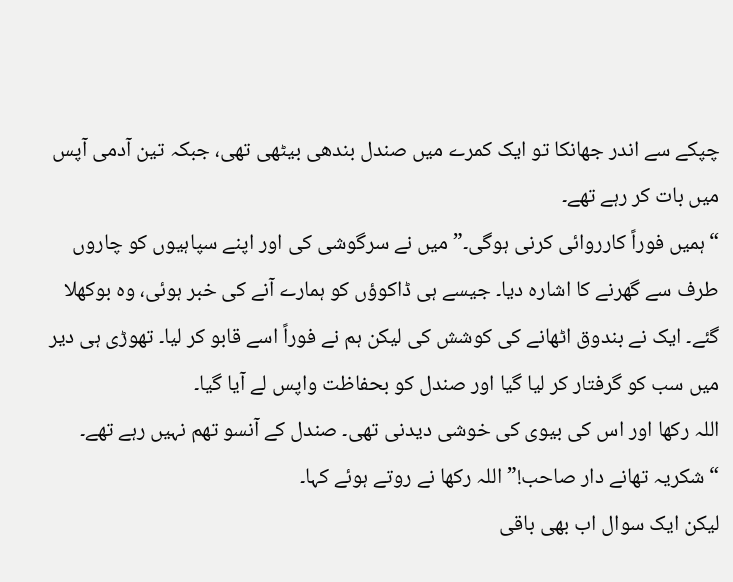چپکے سے اندر جھانکا تو ایک کمرے میں صندل بندھی بیٹھی تھی، جبکہ تین آدمی آپس میں بات کر رہے تھے۔
“ہمیں فوراً کارروائی کرنی ہوگی۔” میں نے سرگوشی کی اور اپنے سپاہیوں کو چاروں طرف سے گھرنے کا اشارہ دیا۔ جیسے ہی ڈاکوؤں کو ہمارے آنے کی خبر ہوئی، وہ بوکھلا گئے۔ ایک نے بندوق اٹھانے کی کوشش کی لیکن ہم نے فوراً اسے قابو کر لیا۔ تھوڑی ہی دیر میں سب کو گرفتار کر لیا گیا اور صندل کو بحفاظت واپس لے آیا گیا۔
اللہ رکھا اور اس کی بیوی کی خوشی دیدنی تھی۔ صندل کے آنسو تھم نہیں رہے تھے۔ “شکریہ تھانے دار صاحب!” اللہ رکھا نے روتے ہوئے کہا۔
لیکن ایک سوال اب بھی باقی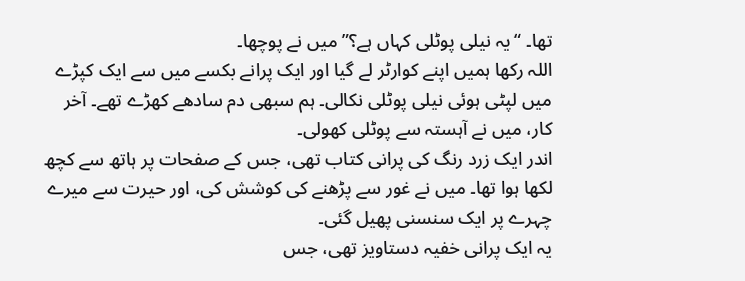تھا۔ “یہ نیلی پوٹلی کہاں ہے؟” میں نے پوچھا۔
اللہ رکھا ہمیں اپنے کوارٹر لے گیا اور ایک پرانے بکسے میں سے ایک کپڑے میں لپٹی ہوئی نیلی پوٹلی نکالی۔ ہم سبھی دم سادھے کھڑے تھے۔ آخر کار، میں نے آہستہ سے پوٹلی کھولی۔
اندر ایک زرد رنگ کی پرانی کتاب تھی، جس کے صفحات پر ہاتھ سے کچھ لکھا ہوا تھا۔ میں نے غور سے پڑھنے کی کوشش کی، اور حیرت سے میرے چہرے پر ایک سنسنی پھیل گئی۔
یہ ایک پرانی خفیہ دستاویز تھی، جس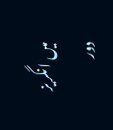میں انگریز دور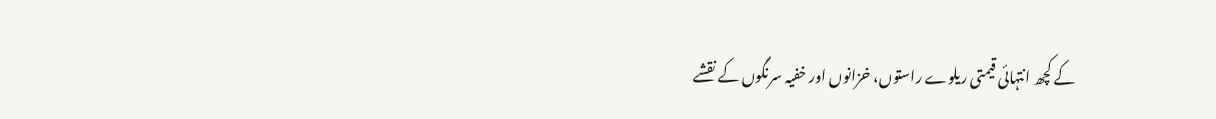کے کچھ انتہائی قیمتی ریلوے راستوں، خزانوں اور خفیہ سرنگوں کے نقشے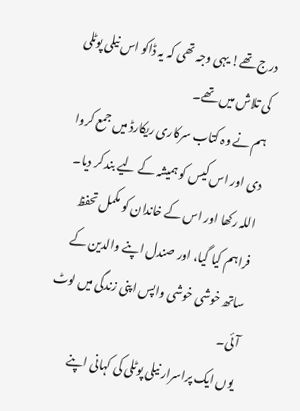درج تھے! یہی وجہ تھی کہ یہ ڈاکو اس نیلی پوٹلی کی تلاش میں تھے۔
ہم نے وہ کتاب سرکاری ریکارڈ میں جمع کروا دی اور اس کیس کو ہمیشہ کے لیے بند کر دیا۔ اللہ رکھا اور اس کے خاندان کو مکمل تحفظ فراہم کیا گیا، اور صندل اپنے والدین کے ساتھ خوشی خوشی واپس اپنی زندگی میں لوٹ آئی۔
یوں ایک پراسرار نیلی پوٹلی کی کہانی اپنے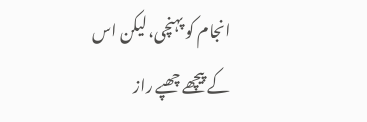انجام کو پہنچی، لیکن اس کے پیچھے چھپے راز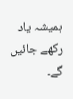ہمیشہ یاد رکھے جائیں گے۔